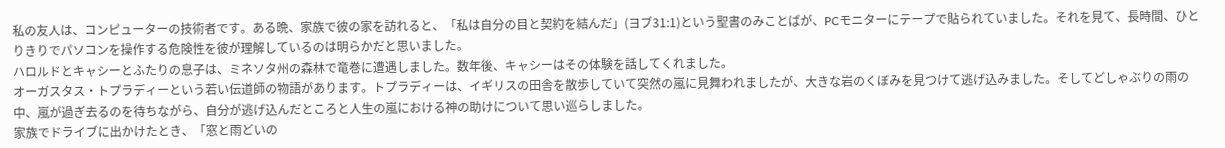私の友人は、コンピューターの技術者です。ある晩、家族で彼の家を訪れると、「私は自分の目と契約を結んだ」(ヨブ31:1)という聖書のみことばが、PCモニターにテープで貼られていました。それを見て、長時間、ひとりきりでパソコンを操作する危険性を彼が理解しているのは明らかだと思いました。
ハロルドとキャシーとふたりの息子は、ミネソタ州の森林で竜巻に遭遇しました。数年後、キャシーはその体験を話してくれました。
オーガスタス・トプラディーという若い伝道師の物語があります。トプラディーは、イギリスの田舎を散歩していて突然の嵐に見舞われましたが、大きな岩のくぼみを見つけて逃げ込みました。そしてどしゃぶりの雨の中、嵐が過ぎ去るのを待ちながら、自分が逃げ込んだところと人生の嵐における神の助けについて思い巡らしました。
家族でドライブに出かけたとき、「窓と雨どいの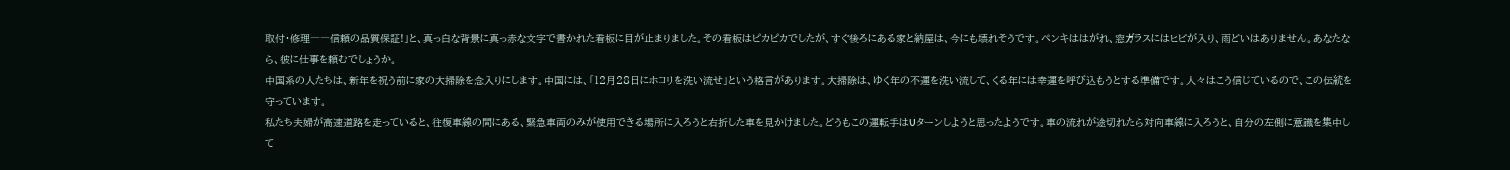取付・修理――信頼の品質保証!」と、真っ白な背景に真っ赤な文字で書かれた看板に目が止まりました。その看板はピカピカでしたが、すぐ後ろにある家と納屋は、今にも壊れそうです。ペンキははがれ、窓ガラスにはヒビが入り、雨どいはありません。あなたなら、彼に仕事を頼むでしょうか。
中国系の人たちは、新年を祝う前に家の大掃除を念入りにします。中国には、「12月28日にホコリを洗い流せ」という格言があります。大掃除は、ゆく年の不運を洗い流して、くる年には幸運を呼び込もうとする準備です。人々はこう信じているので、この伝統を守っています。
私たち夫婦が高速道路を走っていると、往復車線の間にある、緊急車両のみが使用できる場所に入ろうと右折した車を見かけました。どうもこの運転手はUターンしようと思ったようです。車の流れが途切れたら対向車線に入ろうと、自分の左側に意識を集中して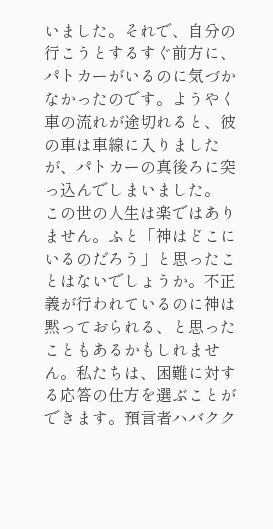いました。それで、自分の行こうとするすぐ前方に、パトカーがいるのに気づかなかったのです。ようやく車の流れが途切れると、彼の車は車線に入りましたが、パトカーの真後ろに突っ込んでしまいました。
この世の人生は楽ではありません。ふと「神はどこにいるのだろう」と思ったことはないでしょうか。不正義が行われているのに神は黙っておられる、と思ったこともあるかもしれません。私たちは、困難に対する応答の仕方を選ぶことができます。預言者ハバクク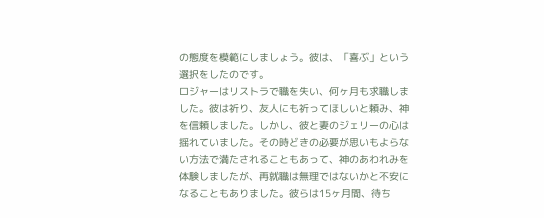の態度を模範にしましょう。彼は、「喜ぶ」という選択をしたのです。
ロジャーはリストラで職を失い、何ヶ月も求職しました。彼は祈り、友人にも祈ってほしいと頼み、神を信頼しました。しかし、彼と妻のジェリーの心は揺れていました。その時どきの必要が思いもよらない方法で満たされることもあって、神のあわれみを体験しましたが、再就職は無理ではないかと不安になることもありました。彼らは15ヶ月間、待ち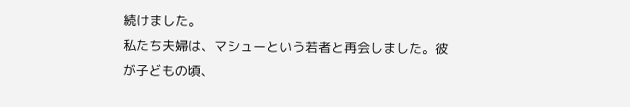続けました。
私たち夫婦は、マシューという若者と再会しました。彼が子どもの頃、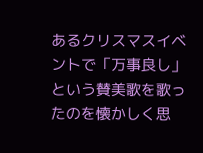あるクリスマスイベントで「万事良し」という賛美歌を歌ったのを懐かしく思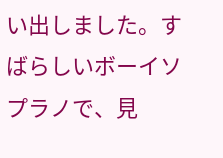い出しました。すばらしいボーイソプラノで、見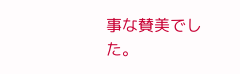事な賛美でした。